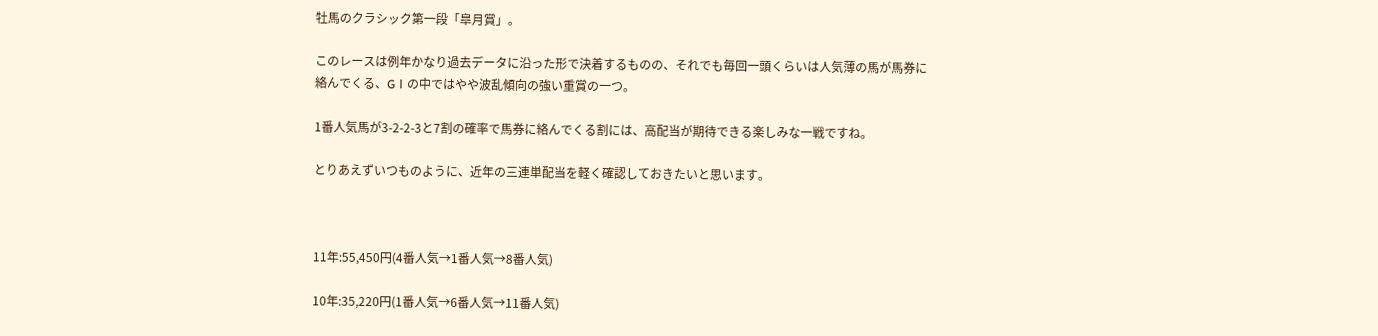牡馬のクラシック第一段「皐月賞」。

このレースは例年かなり過去データに沿った形で決着するものの、それでも毎回一頭くらいは人気薄の馬が馬券に絡んでくる、GⅠの中ではやや波乱傾向の強い重賞の一つ。

1番人気馬が3-2-2-3と7割の確率で馬券に絡んでくる割には、高配当が期待できる楽しみな一戦ですね。

とりあえずいつものように、近年の三連単配当を軽く確認しておきたいと思います。



11年:55,450円(4番人気→1番人気→8番人気)

10年:35,220円(1番人気→6番人気→11番人気)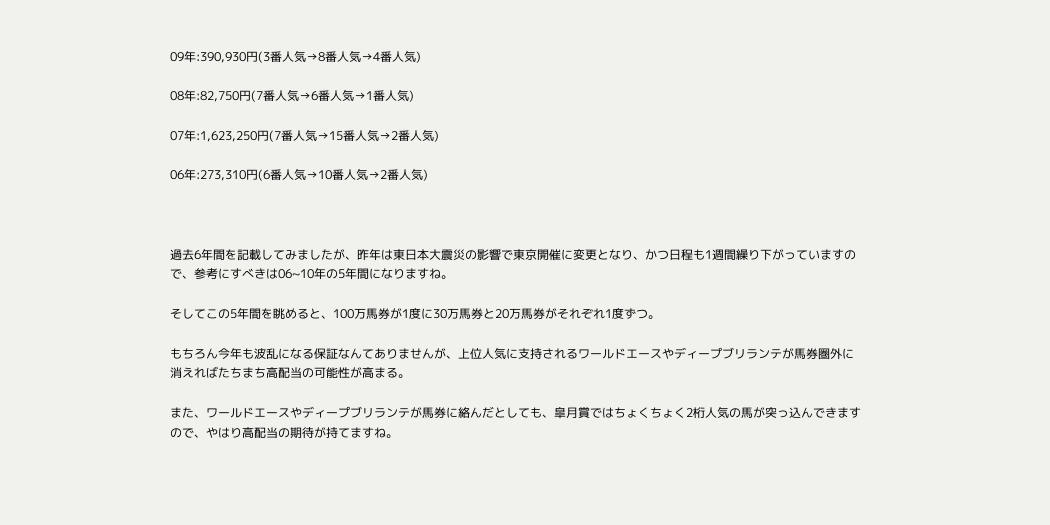09年:390,930円(3番人気→8番人気→4番人気)

08年:82,750円(7番人気→6番人気→1番人気)

07年:1,623,250円(7番人気→15番人気→2番人気)

06年:273,310円(6番人気→10番人気→2番人気)



過去6年間を記載してみましたが、昨年は東日本大震災の影響で東京開催に変更となり、かつ日程も1週間繰り下がっていますので、参考にすべきは06~10年の5年間になりますね。

そしてこの5年間を眺めると、100万馬券が1度に30万馬券と20万馬券がそれぞれ1度ずつ。

もちろん今年も波乱になる保証なんてありませんが、上位人気に支持されるワールドエースやディープブリランテが馬券圏外に消えればたちまち高配当の可能性が高まる。

また、ワールドエースやディープブリランテが馬券に絡んだとしても、皐月賞ではちょくちょく2桁人気の馬が突っ込んできますので、やはり高配当の期待が持てますね。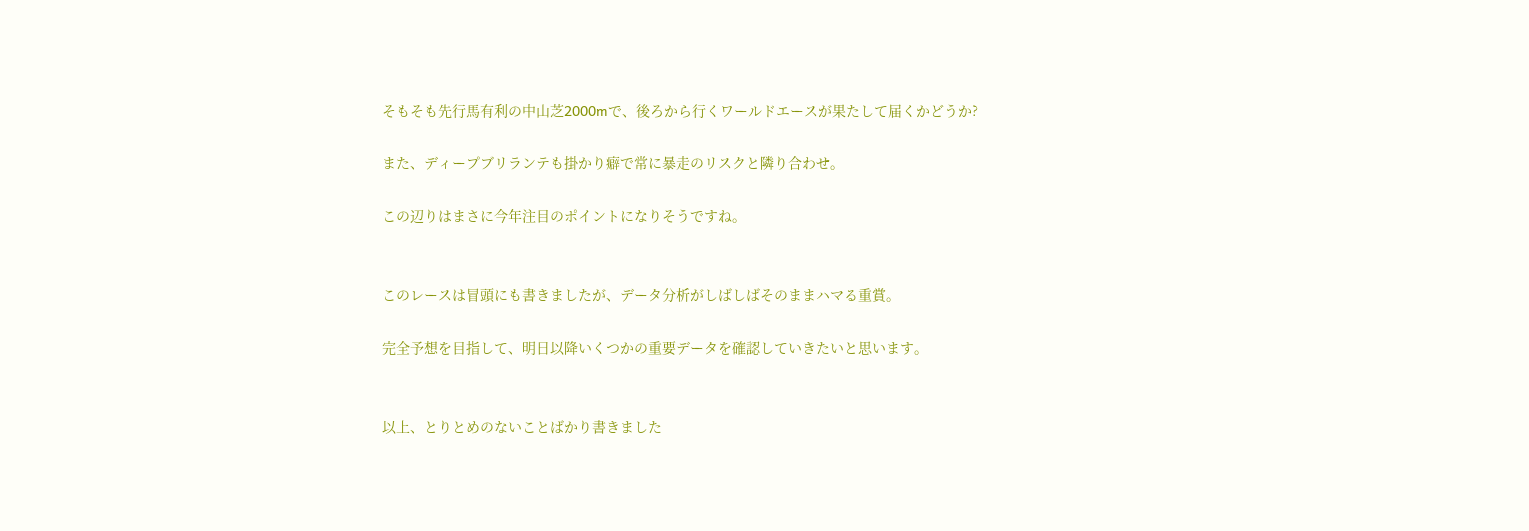そもそも先行馬有利の中山芝2000mで、後ろから行くワールドエースが果たして届くかどうか?

また、ディープブリランテも掛かり癖で常に暴走のリスクと隣り合わせ。

この辺りはまさに今年注目のポイントになりそうですね。


このレースは冒頭にも書きましたが、データ分析がしばしばそのままハマる重賞。

完全予想を目指して、明日以降いくつかの重要データを確認していきたいと思います。


以上、とりとめのないことばかり書きました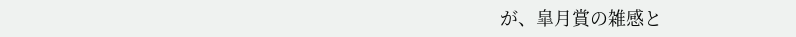が、皐月賞の雑感と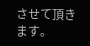させて頂きます。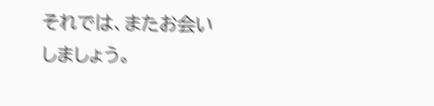それでは、またお会いしましょう。